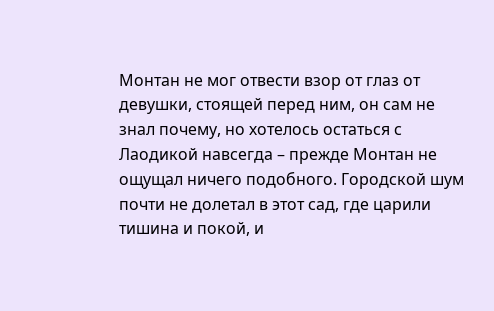Монтан не мог отвести взор от глаз от девушки, стоящей перед ним, он сам не знал почему, но хотелось остаться с Лаодикой навсегда – прежде Монтан не ощущал ничего подобного. Городской шум почти не долетал в этот сад, где царили тишина и покой, и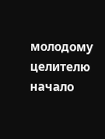молодому целителю начало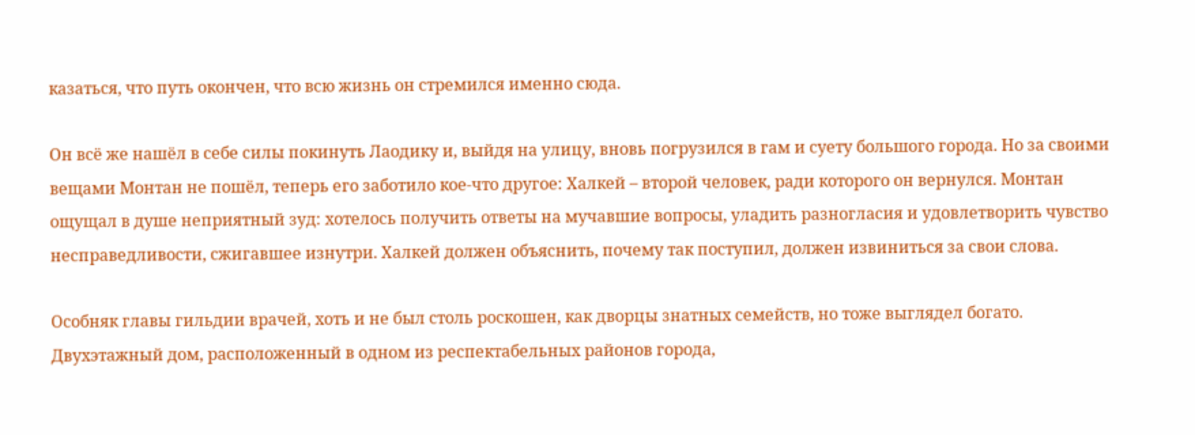казаться, что путь окончен, что всю жизнь он стремился именно сюда.

Он всё же нашёл в себе силы покинуть Лаодику и, выйдя на улицу, вновь погрузился в гам и суету большого города. Но за своими вещами Монтан не пошёл, теперь его заботило кое-что другое: Халкей – второй человек, ради которого он вернулся. Монтан ощущал в душе неприятный зуд: хотелось получить ответы на мучавшие вопросы, уладить разногласия и удовлетворить чувство несправедливости, сжигавшее изнутри. Халкей должен объяснить, почему так поступил, должен извиниться за свои слова.

Особняк главы гильдии врачей, хоть и не был столь роскошен, как дворцы знатных семейств, но тоже выглядел богато. Двухэтажный дом, расположенный в одном из респектабельных районов города,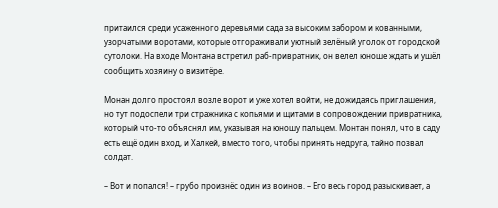притаился среди усаженного деревьями сада за высоким забором и кованными, узорчатыми воротами, которые отгораживали уютный зелёный уголок от городской сутолоки. На входе Монтана встретил раб-привратник, он велел юноше ждать и ушёл сообщить хозяину о визитёре.

Монан долго простоял возле ворот и уже хотел войти, не дожидаясь приглашения, но тут подоспели три стражника с копьями и щитами в сопровождении привратника, который что-то объяснял им, указывая на юношу пальцем. Монтан понял, что в саду есть ещё один вход, и Халкей, вместо того, чтобы принять недруга, тайно позвал солдат.

– Вот и попался! – грубо произнёс один из воинов. – Его весь город разыскивает, а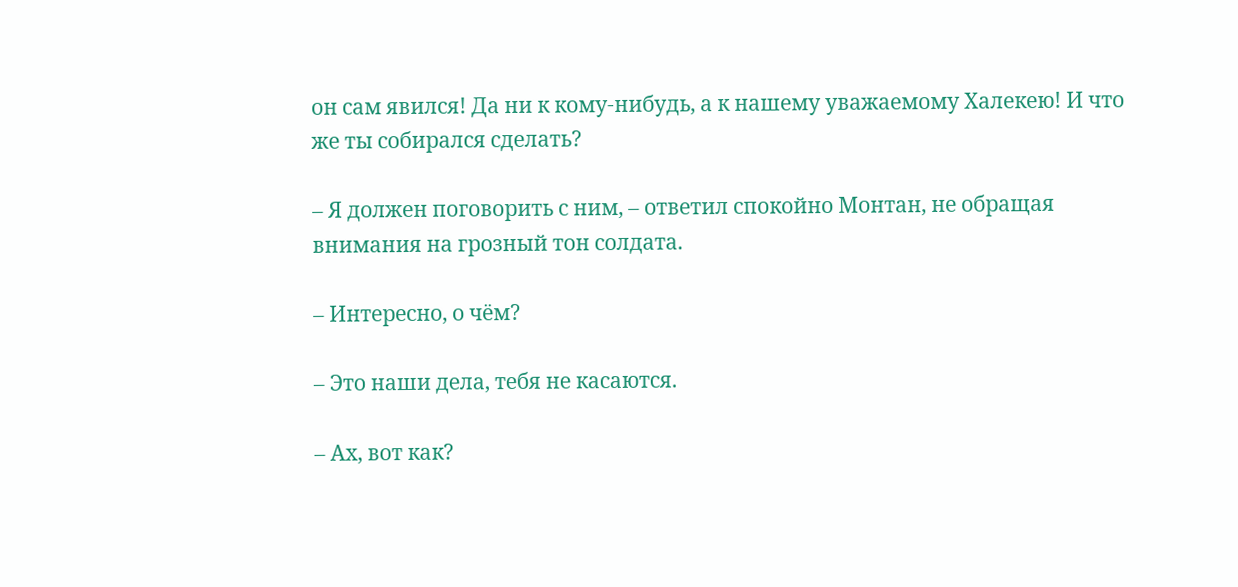он сам явился! Да ни к кому-нибудь, а к нашему уважаемому Халекею! И что же ты собирался сделать?

– Я должен поговорить с ним, – ответил спокойно Монтан, не обращая внимания на грозный тон солдата.

– Интересно, о чём?

– Это наши дела, тебя не касаются.

– Ах, вот как?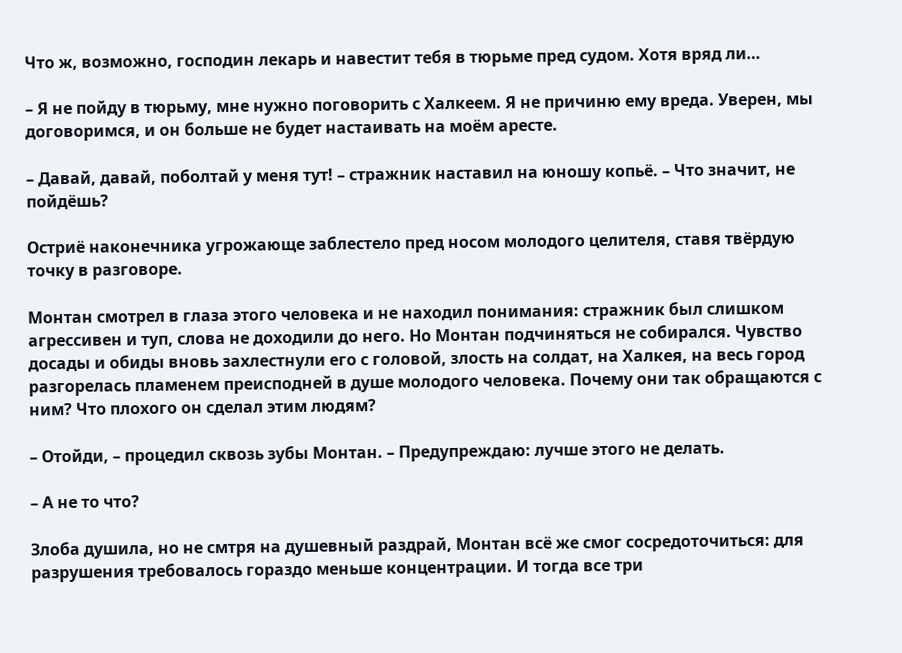Что ж, возможно, господин лекарь и навестит тебя в тюрьме пред судом. Хотя вряд ли…

– Я не пойду в тюрьму, мне нужно поговорить с Халкеем. Я не причиню ему вреда. Уверен, мы договоримся, и он больше не будет настаивать на моём аресте.

– Давай, давай, поболтай у меня тут! – стражник наставил на юношу копьё. – Что значит, не пойдёшь?

Остриё наконечника угрожающе заблестело пред носом молодого целителя, ставя твёрдую точку в разговоре.

Монтан смотрел в глаза этого человека и не находил понимания: стражник был слишком агрессивен и туп, слова не доходили до него. Но Монтан подчиняться не собирался. Чувство досады и обиды вновь захлестнули его с головой, злость на солдат, на Халкея, на весь город разгорелась пламенем преисподней в душе молодого человека. Почему они так обращаются с ним? Что плохого он сделал этим людям?

– Отойди, – процедил сквозь зубы Монтан. – Предупреждаю: лучше этого не делать.

– А не то что?

Злоба душила, но не смтря на душевный раздрай, Монтан всё же смог сосредоточиться: для разрушения требовалось гораздо меньше концентрации. И тогда все три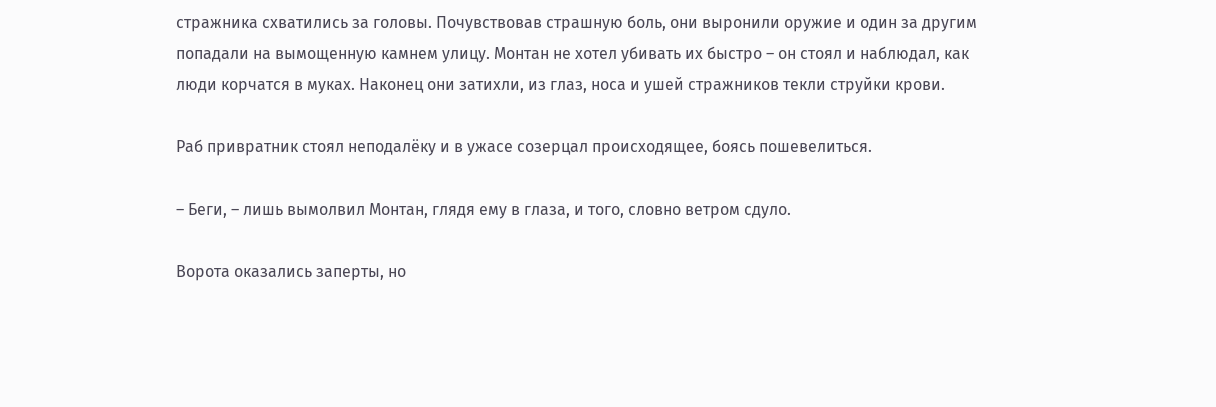стражника схватились за головы. Почувствовав страшную боль, они выронили оружие и один за другим попадали на вымощенную камнем улицу. Монтан не хотел убивать их быстро – он стоял и наблюдал, как люди корчатся в муках. Наконец они затихли, из глаз, носа и ушей стражников текли струйки крови.

Раб привратник стоял неподалёку и в ужасе созерцал происходящее, боясь пошевелиться.

– Беги, – лишь вымолвил Монтан, глядя ему в глаза, и того, словно ветром сдуло.

Ворота оказались заперты, но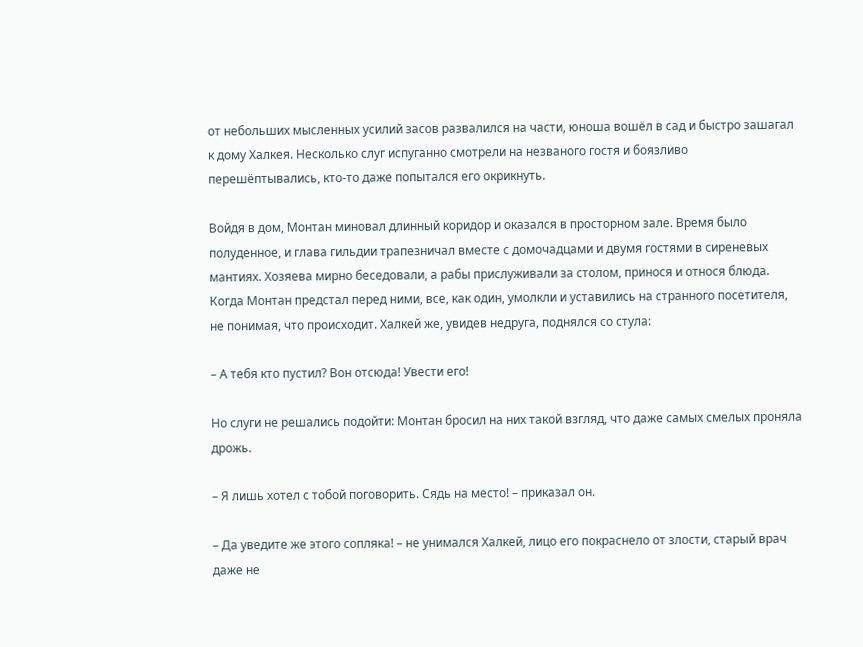от небольших мысленных усилий засов развалился на части, юноша вошёл в сад и быстро зашагал к дому Халкея. Несколько слуг испуганно смотрели на незваного гостя и боязливо перешёптывались, кто-то даже попытался его окрикнуть.

Войдя в дом, Монтан миновал длинный коридор и оказался в просторном зале. Время было полуденное, и глава гильдии трапезничал вместе с домочадцами и двумя гостями в сиреневых мантиях. Хозяева мирно беседовали, а рабы прислуживали за столом, принося и относя блюда. Когда Монтан предстал перед ними, все, как один, умолкли и уставились на странного посетителя, не понимая, что происходит. Халкей же, увидев недруга, поднялся со стула:

– А тебя кто пустил? Вон отсюда! Увести его!

Но слуги не решались подойти: Монтан бросил на них такой взгляд, что даже самых смелых проняла дрожь.

– Я лишь хотел с тобой поговорить. Сядь на место! – приказал он.

– Да уведите же этого сопляка! – не унимался Халкей, лицо его покраснело от злости, старый врач даже не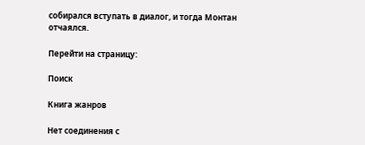собирался вступать в диалог, и тогда Монтан отчаялся.

Перейти на страницу:

Поиск

Книга жанров

Нет соединения с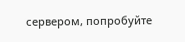сервером, попробуйте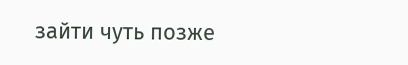зайти чуть позже